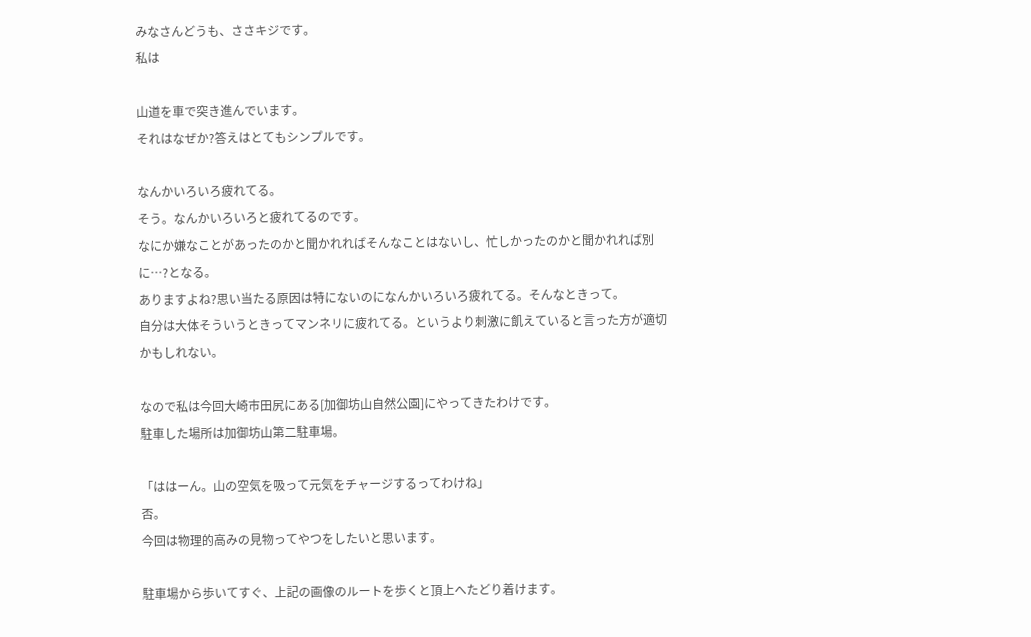みなさんどうも、ささキジです。
私は

山道を車で突き進んでいます。
それはなぜか?答えはとてもシンプルです。

なんかいろいろ疲れてる。
そう。なんかいろいろと疲れてるのです。
なにか嫌なことがあったのかと聞かれればそんなことはないし、忙しかったのかと聞かれれば別に…?となる。
ありますよね?思い当たる原因は特にないのになんかいろいろ疲れてる。そんなときって。
自分は大体そういうときってマンネリに疲れてる。というより刺激に飢えていると言った方が適切かもしれない。

なので私は今回大崎市田尻にある[加御坊山自然公園]にやってきたわけです。
駐車した場所は加御坊山第二駐車場。

「ははーん。山の空気を吸って元気をチャージするってわけね」
否。
今回は物理的高みの見物ってやつをしたいと思います。

駐車場から歩いてすぐ、上記の画像のルートを歩くと頂上へたどり着けます。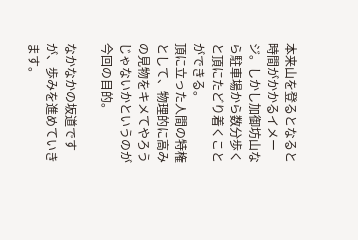本来山を登るとなると時間がかかるイメージ。しかし加御坊山なら駐車場から数分歩くと頂にたどり着くことができる。
頂に立った人間の特権として、物理的に高みの見物をキメてやろうじゃないかというのが今回の目的。

なかなかの坂道ですが、歩みを進めていきます。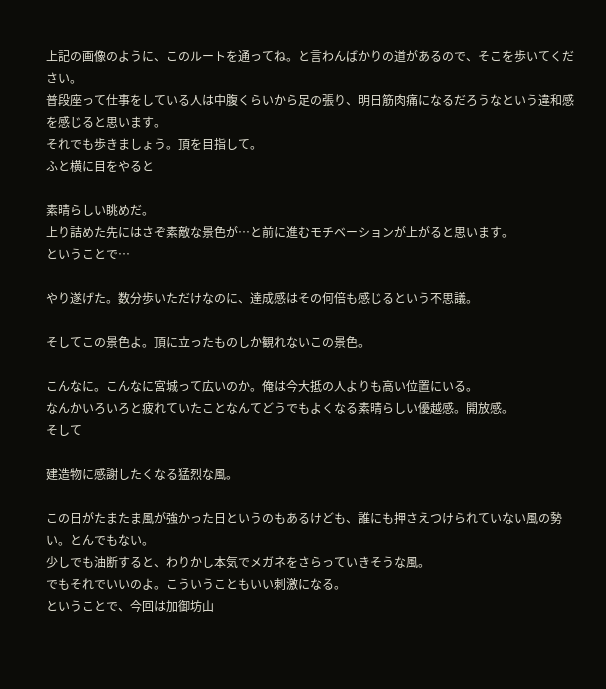上記の画像のように、このルートを通ってね。と言わんばかりの道があるので、そこを歩いてください。
普段座って仕事をしている人は中腹くらいから足の張り、明日筋肉痛になるだろうなという違和感を感じると思います。
それでも歩きましょう。頂を目指して。
ふと横に目をやると

素晴らしい眺めだ。
上り詰めた先にはさぞ素敵な景色が…と前に進むモチベーションが上がると思います。
ということで…

やり遂げた。数分歩いただけなのに、達成感はその何倍も感じるという不思議。

そしてこの景色よ。頂に立ったものしか観れないこの景色。

こんなに。こんなに宮城って広いのか。俺は今大抵の人よりも高い位置にいる。
なんかいろいろと疲れていたことなんてどうでもよくなる素晴らしい優越感。開放感。
そして

建造物に感謝したくなる猛烈な風。

この日がたまたま風が強かった日というのもあるけども、誰にも押さえつけられていない風の勢い。とんでもない。
少しでも油断すると、わりかし本気でメガネをさらっていきそうな風。
でもそれでいいのよ。こういうこともいい刺激になる。
ということで、今回は加御坊山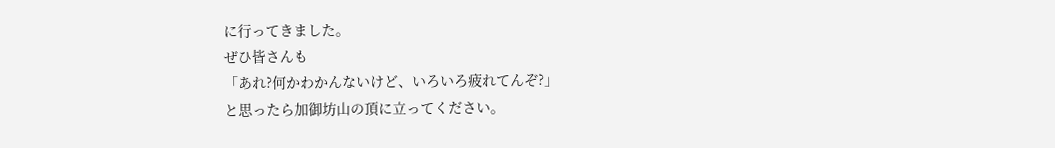に行ってきました。
ぜひ皆さんも
「あれ?何かわかんないけど、いろいろ疲れてんぞ?」
と思ったら加御坊山の頂に立ってください。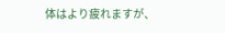体はより疲れますが、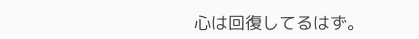心は回復してるはず。